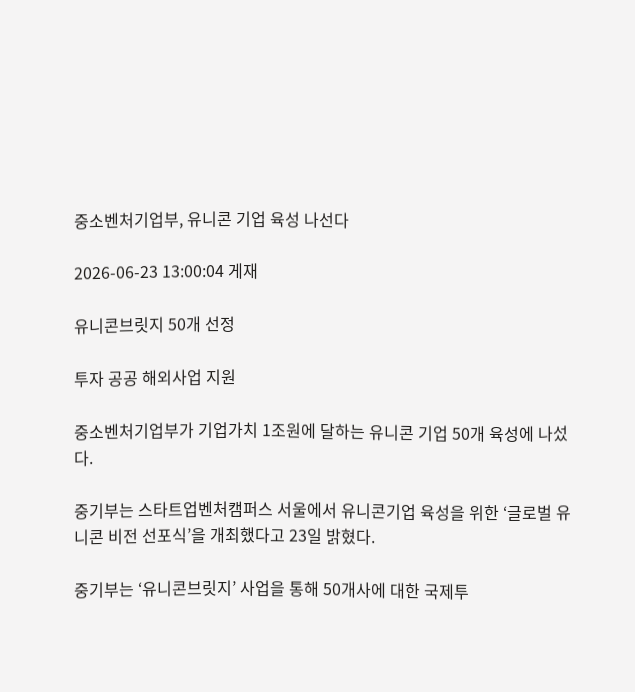중소벤처기업부, 유니콘 기업 육성 나선다

2026-06-23 13:00:04 게재

유니콘브릿지 50개 선정

투자 공공 해외사업 지원

중소벤처기업부가 기업가치 1조원에 달하는 유니콘 기업 50개 육성에 나섰다.

중기부는 스타트업벤처캠퍼스 서울에서 유니콘기업 육성을 위한 ‘글로벌 유니콘 비전 선포식’을 개최했다고 23일 밝혔다.

중기부는 ‘유니콘브릿지’ 사업을 통해 50개사에 대한 국제투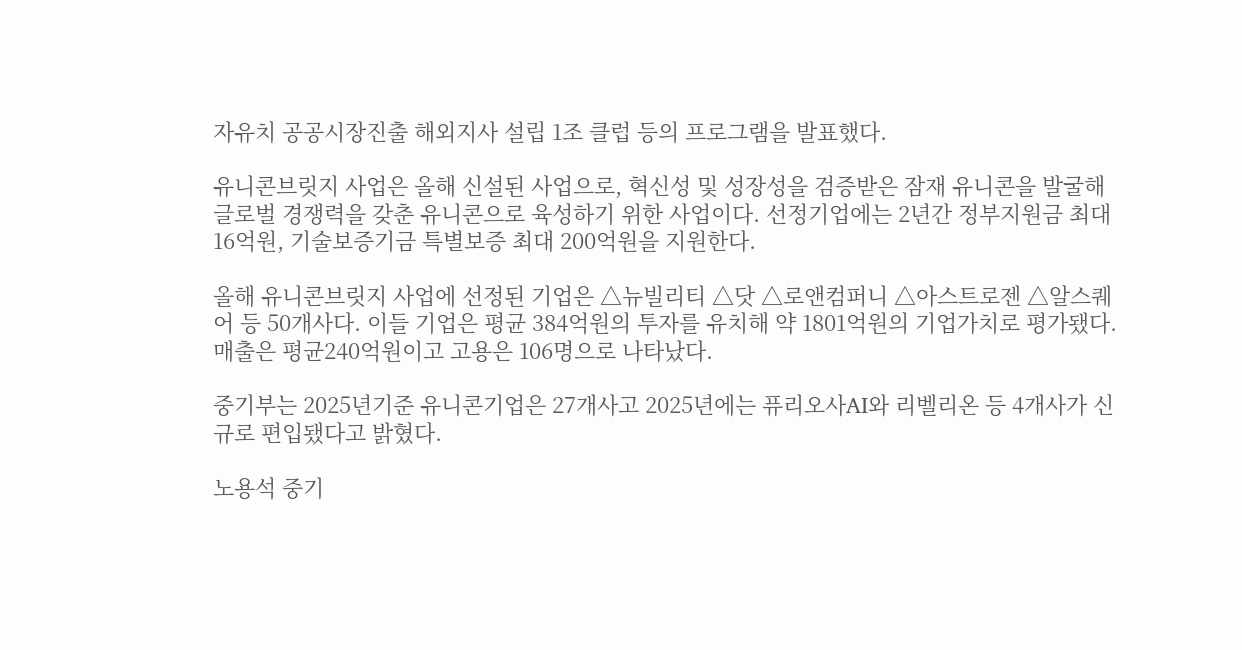자유치 공공시장진출 해외지사 설립 1조 클럽 등의 프로그램을 발표했다.

유니콘브릿지 사업은 올해 신설된 사업으로, 혁신성 및 성장성을 검증받은 잠재 유니콘을 발굴해 글로벌 경쟁력을 갖춘 유니콘으로 육성하기 위한 사업이다. 선정기업에는 2년간 정부지원금 최대 16억원, 기술보증기금 특별보증 최대 200억원을 지원한다.

올해 유니콘브릿지 사업에 선정된 기업은 △뉴빌리티 △닷 △로앤컴퍼니 △아스트로젠 △알스퀘어 등 50개사다. 이들 기업은 평균 384억원의 투자를 유치해 약 1801억원의 기업가치로 평가됐다. 매출은 평균240억원이고 고용은 106명으로 나타났다.

중기부는 2025년기준 유니콘기업은 27개사고 2025년에는 퓨리오사AI와 리벨리온 등 4개사가 신규로 편입됐다고 밝혔다.

노용석 중기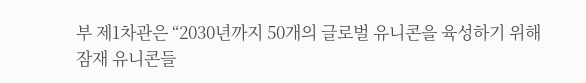부 제1차관은 “2030년까지 50개의 글로벌 유니콘을 육성하기 위해 잠재 유니콘들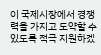이 국제시장에서 경쟁력을 가지고 도약할 수 있도록 적극 지원하겠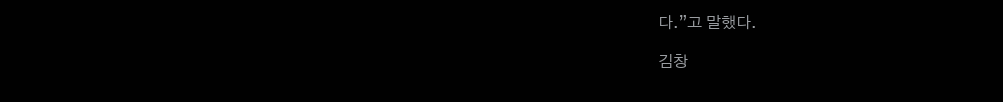다.”고 말했다.

김창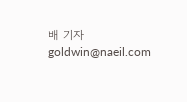배 기자 goldwin@naeil.com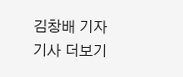김창배 기자 기사 더보기